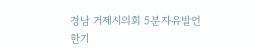경남 거제시의회 5분자유발언
한기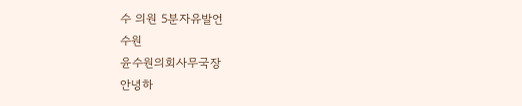수 의원 5분자유발언
수원
윤수원의회사무국장
안녕하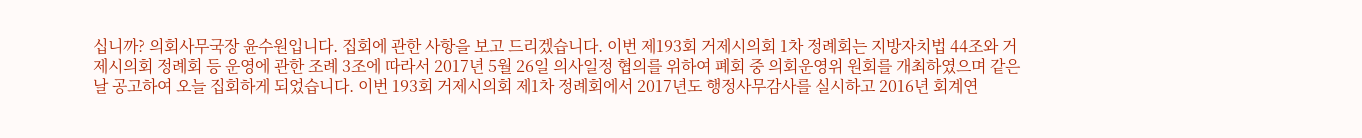십니까? 의회사무국장 윤수원입니다. 집회에 관한 사항을 보고 드리겠습니다. 이번 제193회 거제시의회 1차 정례회는 지방자치법 44조와 거제시의회 정례회 등 운영에 관한 조례 3조에 따라서 2017년 5월 26일 의사일정 협의를 위하여 폐회 중 의회운영위 원회를 개최하였으며 같은 날 공고하여 오늘 집회하게 되었습니다. 이번 193회 거제시의회 제1차 정례회에서 2017년도 행정사무감사를 실시하고 2016년 회계연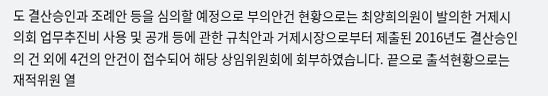도 결산승인과 조례안 등을 심의할 예정으로 부의안건 현황으로는 최양희의원이 발의한 거제시의회 업무추진비 사용 및 공개 등에 관한 규칙안과 거제시장으로부터 제출된 2016년도 결산승인의 건 외에 4건의 안건이 접수되어 해당 상임위원회에 회부하였습니다. 끝으로 출석현황으로는 재적위원 열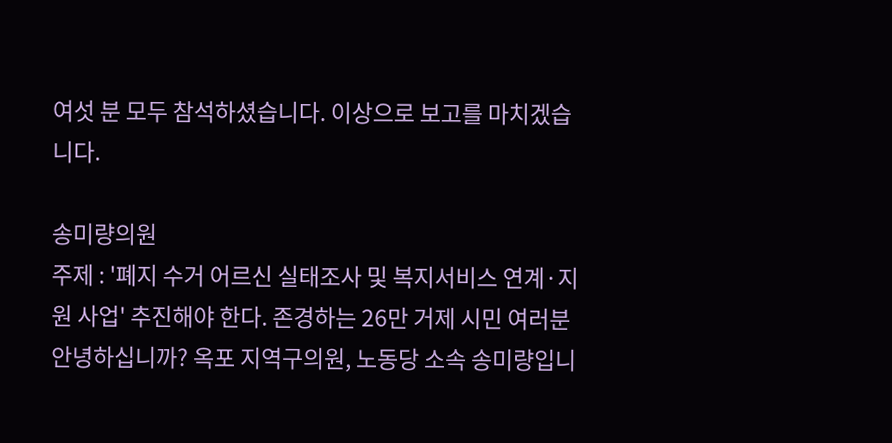여섯 분 모두 참석하셨습니다. 이상으로 보고를 마치겠습니다.

송미량의원
주제 : '폐지 수거 어르신 실태조사 및 복지서비스 연계·지원 사업' 추진해야 한다. 존경하는 26만 거제 시민 여러분 안녕하십니까? 옥포 지역구의원, 노동당 소속 송미량입니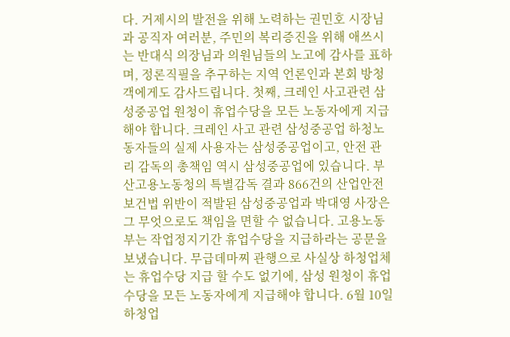다. 거제시의 발전을 위해 노력하는 권민호 시장님과 공직자 여러분, 주민의 복리증진을 위해 애쓰시는 반대식 의장님과 의원님들의 노고에 감사를 표하며, 정론직필을 추구하는 지역 언론인과 본회 방청객에게도 감사드립니다. 첫째, 크레인 사고관련 삼성중공업 원청이 휴업수당을 모든 노동자에게 지급해야 합니다. 크레인 사고 관련 삼성중공업 하청노동자들의 실제 사용자는 삼성중공업이고, 안전 관리 감독의 총책임 역시 삼성중공업에 있습니다. 부산고용노동청의 특별감독 결과 866건의 산업안전보건법 위반이 적발된 삼성중공업과 박대영 사장은 그 무엇으로도 책임을 면할 수 없습니다. 고용노동부는 작업정지기간 휴업수당을 지급하라는 공문을 보냈습니다. 무급데마찌 관행으로 사실상 하청업체는 휴업수당 지급 할 수도 없기에, 삼성 원청이 휴업수당을 모든 노동자에게 지급해야 합니다. 6월 10일 하청업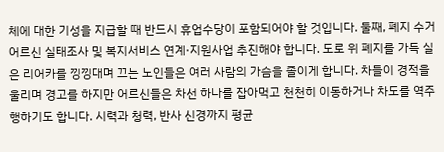체에 대한 기성을 지급할 때 반드시 휴업수당이 포함되어야 할 것입니다. 둘째, 폐지 수거 어르신 실태조사 및 복지서비스 연계·지원사업 추진해야 합니다. 도로 위 폐지를 가득 실은 리어카를 낑낑대며 끄는 노인들은 여러 사람의 가슴을 졸이게 합니다. 차들이 경적을 울리며 경고를 하지만 어르신들은 차선 하나를 잡아먹고 천천히 이동하거나 차도를 역주행하기도 합니다. 시력과 청력, 반사 신경까지 평균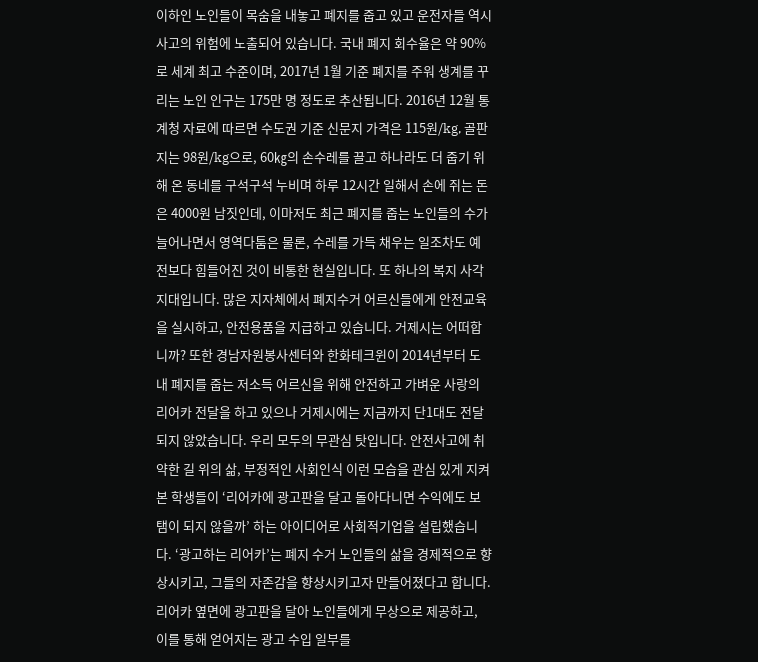이하인 노인들이 목숨을 내놓고 폐지를 줍고 있고 운전자들 역시 사고의 위험에 노출되어 있습니다. 국내 폐지 회수율은 약 90%로 세계 최고 수준이며, 2017년 1월 기준 폐지를 주워 생계를 꾸리는 노인 인구는 175만 명 정도로 추산됩니다. 2016년 12월 통계청 자료에 따르면 수도권 기준 신문지 가격은 115원/kg, 골판지는 98원/kg으로, 60㎏의 손수레를 끌고 하나라도 더 줍기 위해 온 동네를 구석구석 누비며 하루 12시간 일해서 손에 쥐는 돈은 4000원 남짓인데, 이마저도 최근 폐지를 줍는 노인들의 수가 늘어나면서 영역다툼은 물론, 수레를 가득 채우는 일조차도 예전보다 힘들어진 것이 비통한 현실입니다. 또 하나의 복지 사각지대입니다. 많은 지자체에서 폐지수거 어르신들에게 안전교육을 실시하고, 안전용품을 지급하고 있습니다. 거제시는 어떠합니까? 또한 경남자원봉사센터와 한화테크윈이 2014년부터 도내 폐지를 줍는 저소득 어르신을 위해 안전하고 가벼운 사랑의 리어카 전달을 하고 있으나 거제시에는 지금까지 단1대도 전달되지 않았습니다. 우리 모두의 무관심 탓입니다. 안전사고에 취약한 길 위의 삶, 부정적인 사회인식 이런 모습을 관심 있게 지켜본 학생들이 ‘리어카에 광고판을 달고 돌아다니면 수익에도 보탬이 되지 않을까’ 하는 아이디어로 사회적기업을 설립했습니다. ‘광고하는 리어카’는 폐지 수거 노인들의 삶을 경제적으로 향상시키고, 그들의 자존감을 향상시키고자 만들어졌다고 합니다. 리어카 옆면에 광고판을 달아 노인들에게 무상으로 제공하고, 이를 통해 얻어지는 광고 수입 일부를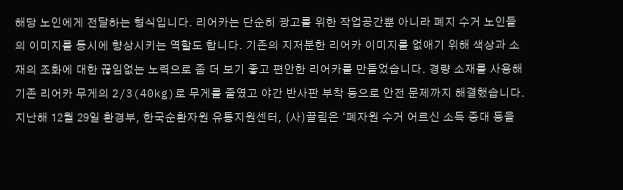해당 노인에게 전달하는 형식입니다. 리어카는 단순히 광고를 위한 작업공간뿐 아니라 폐지 수거 노인들의 이미지를 동시에 향상시키는 역할도 합니다. 기존의 지저분한 리어카 이미지를 없애기 위해 색상과 소재의 조화에 대한 끊임없는 노력으로 좀 더 보기 좋고 편안한 리어카를 만들었습니다. 경량 소재를 사용해 기존 리어카 무게의 2/3(40kg)로 무게를 줄였고 야간 반사판 부착 등으로 안전 문제까지 해결했습니다. 지난해 12월 29일 환경부, 한국순환자원 유통지원센터, (사)끌림은 ‘폐자원 수거 어르신 소득 증대 등을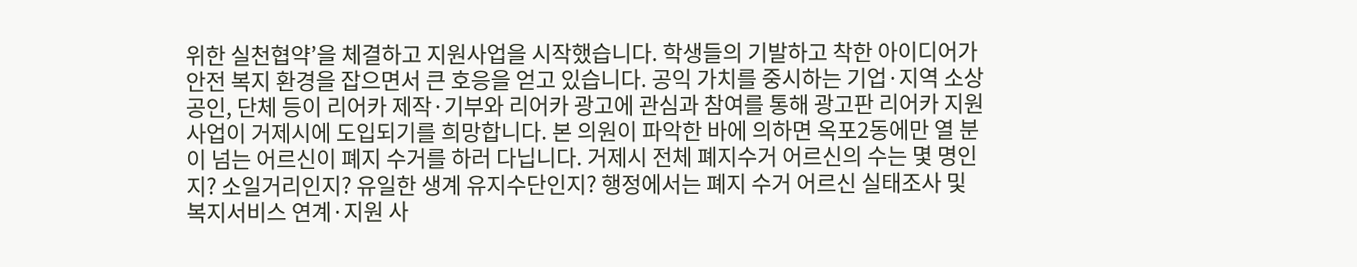위한 실천협약’을 체결하고 지원사업을 시작했습니다. 학생들의 기발하고 착한 아이디어가 안전 복지 환경을 잡으면서 큰 호응을 얻고 있습니다. 공익 가치를 중시하는 기업·지역 소상공인, 단체 등이 리어카 제작·기부와 리어카 광고에 관심과 참여를 통해 광고판 리어카 지원 사업이 거제시에 도입되기를 희망합니다. 본 의원이 파악한 바에 의하면 옥포2동에만 열 분이 넘는 어르신이 폐지 수거를 하러 다닙니다. 거제시 전체 폐지수거 어르신의 수는 몇 명인지? 소일거리인지? 유일한 생계 유지수단인지? 행정에서는 폐지 수거 어르신 실태조사 및 복지서비스 연계·지원 사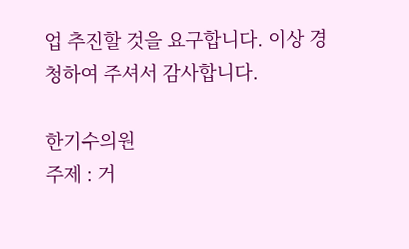업 추진할 것을 요구합니다. 이상 경청하여 주셔서 감사합니다.

한기수의원
주제 : 거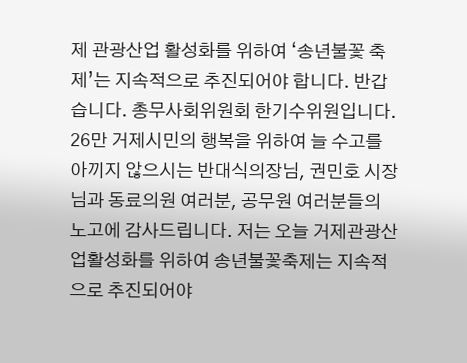제 관광산업 활성화를 위하여 ‘송년불꽃 축제’는 지속적으로 추진되어야 합니다. 반갑습니다. 총무사회위원회 한기수위원입니다. 26만 거제시민의 행복을 위하여 늘 수고를 아끼지 않으시는 반대식의장님, 권민호 시장님과 동료의원 여러분, 공무원 여러분들의 노고에 감사드립니다. 저는 오늘 거제관광산업활성화를 위하여 송년불꽃축제는 지속적으로 추진되어야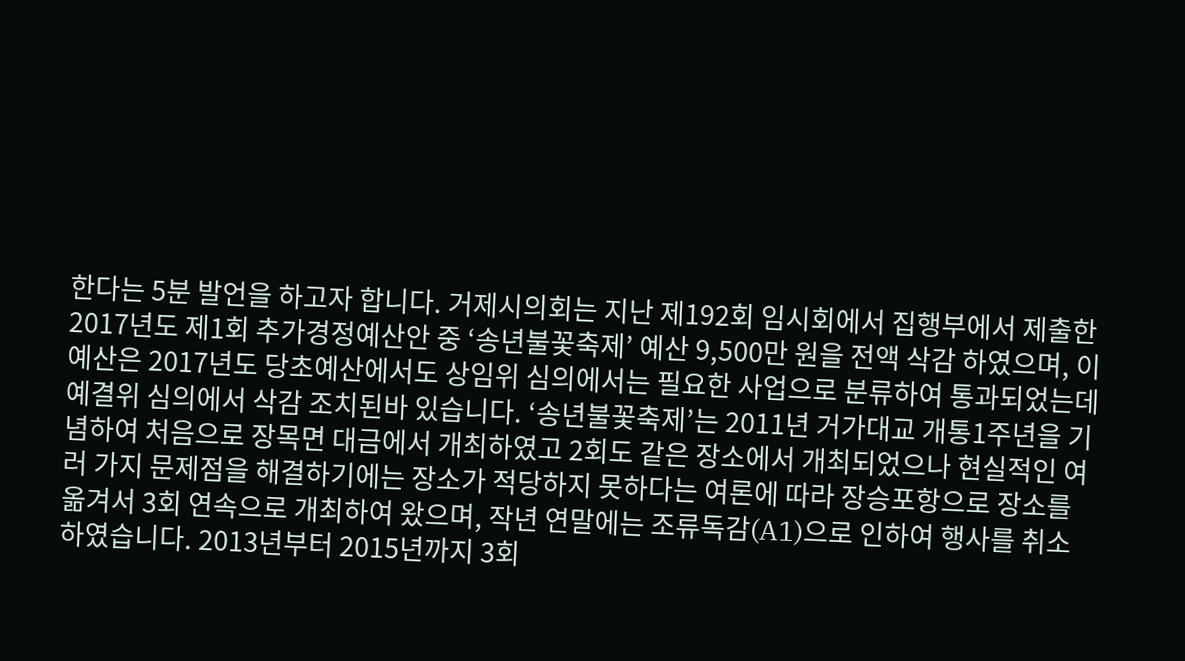한다는 5분 발언을 하고자 합니다. 거제시의회는 지난 제192회 임시회에서 집행부에서 제출한 2017년도 제1회 추가경정예산안 중 ‘송년불꽃축제’ 예산 9,500만 원을 전액 삭감 하였으며, 이 예산은 2017년도 당초예산에서도 상임위 심의에서는 필요한 사업으로 분류하여 통과되었는데 예결위 심의에서 삭감 조치된바 있습니다. ‘송년불꽃축제’는 2011년 거가대교 개통1주년을 기념하여 처음으로 장목면 대금에서 개최하였고 2회도 같은 장소에서 개최되었으나 현실적인 여러 가지 문제점을 해결하기에는 장소가 적당하지 못하다는 여론에 따라 장승포항으로 장소를 옮겨서 3회 연속으로 개최하여 왔으며, 작년 연말에는 조류독감(A1)으로 인하여 행사를 취소하였습니다. 2013년부터 2015년까지 3회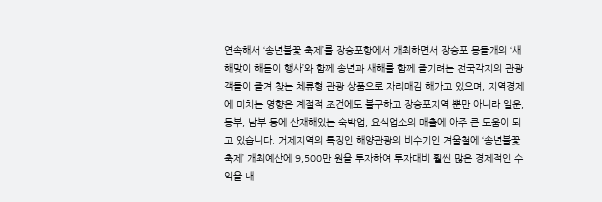연속해서 ‘송년불꽃 축제’를 장승포항에서 개최하면서 장승포 몽돌개의 ‘새해맞이 해돋이 행사’와 함께 송년과 새해를 함께 즐기려는 전국각지의 관광객들이 즐겨 찾는 체류형 관광 상품으로 자리매김 해가고 있으며, 지역경제에 미치는 영향은 계절적 조건에도 불구하고 장승포지역 뿐만 아니라 일운, 동부, 남부 등에 산재해있는 숙박업, 요식업소의 매출에 아주 큰 도움이 되고 있습니다. 거제지역의 특징인 해양관광의 비수기인 겨울철에 ‘송년불꽃축제’ 개최예산에 9,500만 원을 투자하여 투자대비 훨씬 많은 경제적인 수익을 내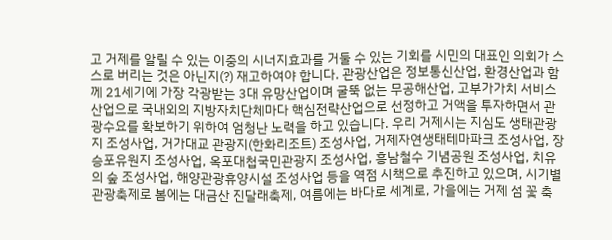고 거제를 알릴 수 있는 이중의 시너지효과를 거둘 수 있는 기회를 시민의 대표인 의회가 스스로 버리는 것은 아닌지(?) 재고하여야 합니다. 관광산업은 정보통신산업, 환경산업과 함께 21세기에 가장 각광받는 3대 유망산업이며 굴뚝 없는 무공해산업, 고부가가치 서비스산업으로 국내외의 지방자치단체마다 핵심전략산업으로 선정하고 거액을 투자하면서 관광수요를 확보하기 위하여 엄청난 노력을 하고 있습니다. 우리 거제시는 지심도 생태관광지 조성사업, 거가대교 관광지(한화리조트) 조성사업, 거제자연생태테마파크 조성사업, 장승포유원지 조성사업, 옥포대첩국민관광지 조성사업, 흥남철수 기념공원 조성사업, 치유의 숲 조성사업, 해양관광휴양시설 조성사업 등을 역점 시책으로 추진하고 있으며, 시기별 관광축제로 봄에는 대금산 진달래축제, 여름에는 바다로 세계로, 가을에는 거제 섬 꽃 축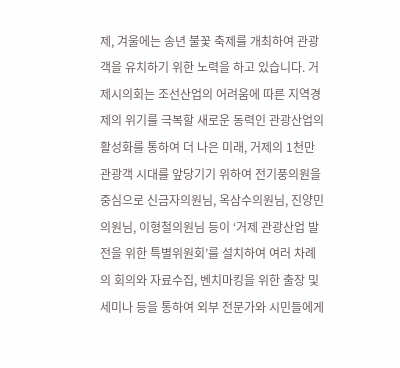제, 겨울에는 송년 불꽃 축제를 개최하여 관광객을 유치하기 위한 노력을 하고 있습니다. 거제시의회는 조선산업의 어려움에 따른 지역경제의 위기를 극복할 새로운 동력인 관광산업의 활성화를 통하여 더 나은 미래, 거제의 1천만 관광객 시대를 앞당기기 위하여 전기풍의원을 중심으로 신금자의원님, 옥삼수의원님, 진양민의원님, 이형철의원님 등이 ‘거제 관광산업 발전을 위한 특별위원회’를 설치하여 여러 차례의 회의와 자료수집, 벤치마킹을 위한 출장 및 세미나 등을 통하여 외부 전문가와 시민들에게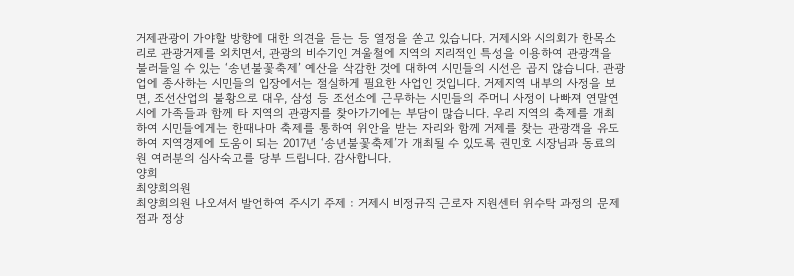거제관광이 가야할 방향에 대한 의견을 듣는 등 열정을 쏟고 있습니다. 거제시와 시의회가 한목소리로 관광거제를 외치면서, 관광의 비수기인 겨울철에 지역의 지리적인 특성을 이용하여 관광객을 불러들일 수 있는 ‘송년불꽃축제’ 예산을 삭감한 것에 대하여 시민들의 시선은 곱지 않습니다. 관광업에 종사하는 시민들의 입장에서는 절실하게 필요한 사업인 것입니다. 거제지역 내부의 사정을 보면, 조선산업의 불황으로 대우, 삼성 등 조선소에 근무하는 시민들의 주머니 사정이 나빠져 연말연시에 가족들과 함께 타 지역의 관광지를 찾아가기에는 부담이 많습니다. 우리 지역의 축제를 개최하여 시민들에게는 한때나마 축제를 통하여 위안을 받는 자리와 함께 거제를 찾는 관광객을 유도하여 지역경제에 도움이 되는 2017년 ‘송년불꽃축제’가 개최될 수 있도록 권민호 시장님과 동료의원 여러분의 심사숙고를 당부 드립니다. 감사합니다.
양희
최양희의원
최양희의원 나오셔서 발언하여 주시기 주제 : 거제시 비정규직 근로자 지원센터 위수탁 과정의 문제점과 정상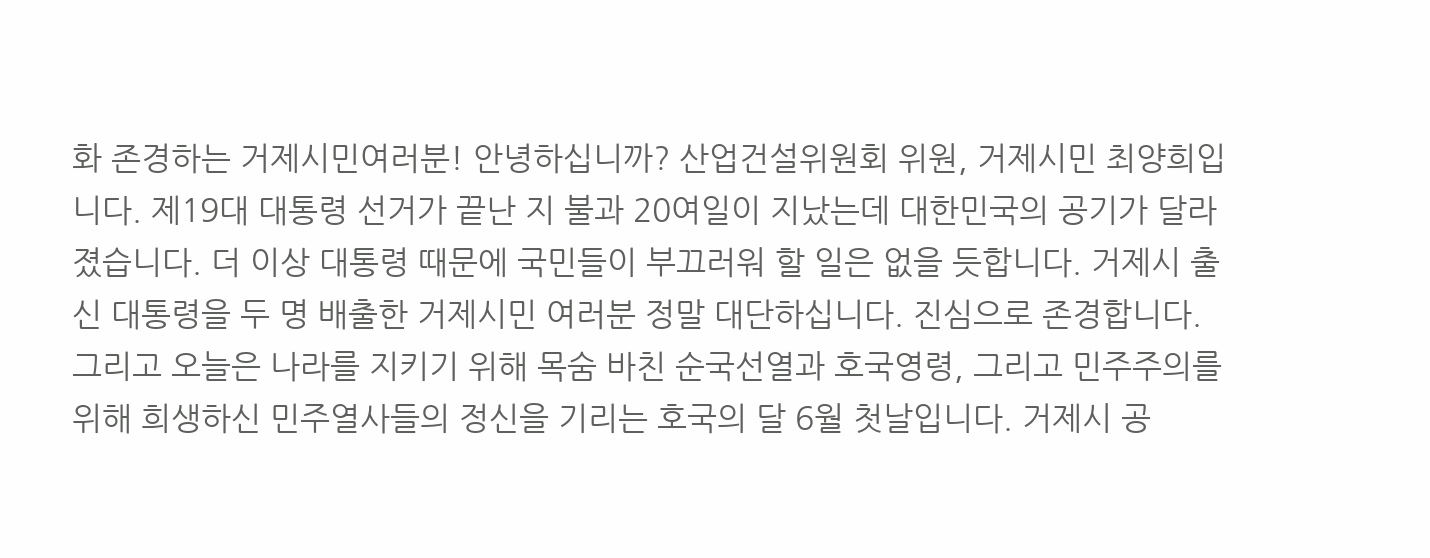화 존경하는 거제시민여러분! 안녕하십니까? 산업건설위원회 위원, 거제시민 최양희입니다. 제19대 대통령 선거가 끝난 지 불과 20여일이 지났는데 대한민국의 공기가 달라졌습니다. 더 이상 대통령 때문에 국민들이 부끄러워 할 일은 없을 듯합니다. 거제시 출신 대통령을 두 명 배출한 거제시민 여러분 정말 대단하십니다. 진심으로 존경합니다. 그리고 오늘은 나라를 지키기 위해 목숨 바친 순국선열과 호국영령, 그리고 민주주의를 위해 희생하신 민주열사들의 정신을 기리는 호국의 달 6월 첫날입니다. 거제시 공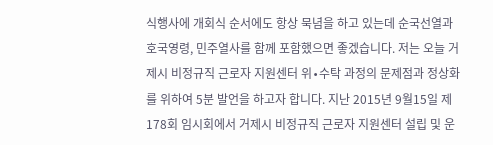식행사에 개회식 순서에도 항상 묵념을 하고 있는데 순국선열과 호국영령, 민주열사를 함께 포함했으면 좋겠습니다. 저는 오늘 거제시 비정규직 근로자 지원센터 위∙수탁 과정의 문제점과 정상화를 위하여 5분 발언을 하고자 합니다. 지난 2015년 9월15일 제178회 임시회에서 거제시 비정규직 근로자 지원센터 설립 및 운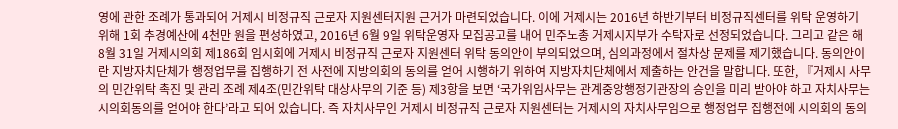영에 관한 조례가 통과되어 거제시 비정규직 근로자 지원센터지원 근거가 마련되었습니다. 이에 거제시는 2016년 하반기부터 비정규직센터를 위탁 운영하기 위해 1회 추경예산에 4천만 원을 편성하였고, 2016년 6월 9일 위탁운영자 모집공고를 내어 민주노총 거제시지부가 수탁자로 선정되었습니다. 그리고 같은 해 8월 31일 거제시의회 제186회 임시회에 거제시 비정규직 근로자 지원센터 위탁 동의안이 부의되었으며, 심의과정에서 절차상 문제를 제기했습니다. 동의안이란 지방자치단체가 행정업무를 집행하기 전 사전에 지방의회의 동의를 얻어 시행하기 위하여 지방자치단체에서 제출하는 안건을 말합니다. 또한, 『거제시 사무의 민간위탁 촉진 및 관리 조례 제4조(민간위탁 대상사무의 기준 등) 제3항을 보면 ‘국가위임사무는 관계중앙행정기관장의 승인을 미리 받아야 하고 자치사무는 시의회동의를 얻어야 한다’라고 되어 있습니다. 즉 자치사무인 거제시 비정규직 근로자 지원센터는 거제시의 자치사무임으로 행정업무 집행전에 시의회의 동의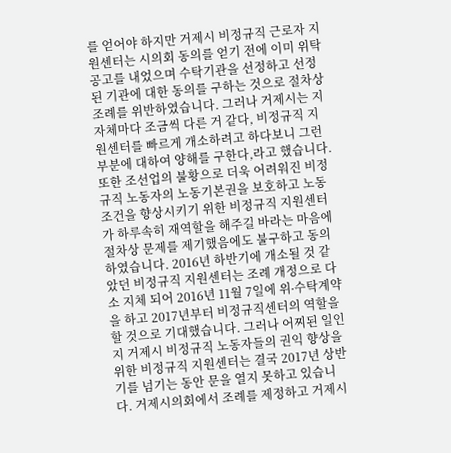를 얻어야 하지만 거제시 비정규직 근로자 지원센터는 시의회 동의를 얻기 전에 이미 위탁 공고를 내었으며 수탁기관을 선정하고 선정된 기관에 대한 동의를 구하는 것으로 절차상 조례를 위반하였습니다. 그러나 거제시는 지자체마다 조금씩 다른 거 같다, 비정규직 지원센터를 빠르게 개소하려고 하다보니 그런 부분에 대하여 양해를 구한다,라고 했습니다. 또한 조선업의 불황으로 더욱 어려워진 비정규직 노동자의 노동기본권을 보호하고 노동조건을 향상시키기 위한 비정규직 지원센터가 하루속히 재역할을 해주길 바라는 마음에 절차상 문제를 제기했음에도 불구하고 동의하였습니다. 2016년 하반기에 개소될 것 같았던 비정규직 지원센터는 조례 개정으로 다소 지체 되어 2016년 11월 7일에 위∙수탁계약을 하고 2017년부터 비정규직센터의 역할을 할 것으로 기대했습니다. 그러나 어찌된 일인지 거제시 비정규직 노동자들의 권익 향상을 위한 비정규직 지원센터는 결국 2017년 상반기를 넘기는 동안 문을 열지 못하고 있습니다. 거제시의회에서 조례를 제정하고 거제시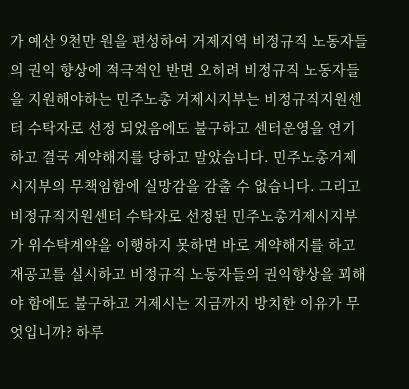가 예산 9천만 원을 편성하여 거제지역 비정규직 노동자들의 권익 향상에 적극적인 반면 오히려 비정규직 노동자들을 지원해야하는 민주노총 거제시지부는 비정규직지원센터 수탁자로 선정 되었음에도 불구하고 센터운영을 연기하고 결국 계약해지를 당하고 말았습니다. 민주노총거제시지부의 무책임함에 실망감을 감출 수 없습니다. 그리고 비정규직지원센터 수탁자로 선정된 민주노총거제시지부가 위수탁계약을 이행하지 못하면 바로 계약해지를 하고 재공고를 실시하고 비정규직 노동자들의 권익향상을 꾀해야 함에도 불구하고 거제시는 지금까지 방치한 이유가 무엇입니까? 하루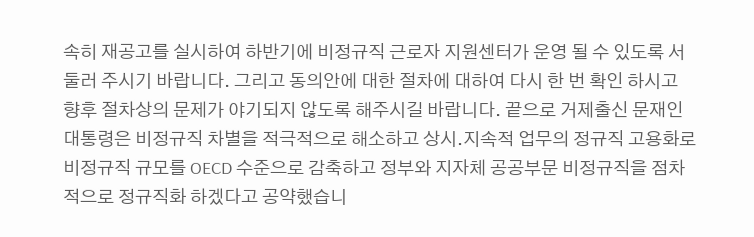속히 재공고를 실시하여 하반기에 비정규직 근로자 지원센터가 운영 될 수 있도록 서둘러 주시기 바랍니다. 그리고 동의안에 대한 절차에 대하여 다시 한 번 확인 하시고 향후 절차상의 문제가 야기되지 않도록 해주시길 바랍니다. 끝으로 거제출신 문재인 대통령은 비정규직 차별을 적극적으로 해소하고 상시․지속적 업무의 정규직 고용화로 비정규직 규모를 OECD 수준으로 감축하고 정부와 지자체 공공부문 비정규직을 점차적으로 정규직화 하겠다고 공약했습니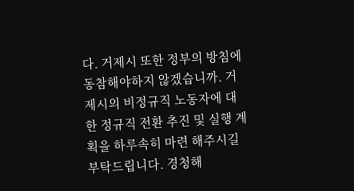다. 거제시 또한 정부의 방침에 동참해야하지 않겠습니까. 거제시의 비정규직 노동자에 대한 정규직 전환 추진 및 실행 계획을 하루속히 마련 해주시길 부탁드립니다. 경청해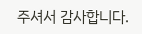주셔서 감사합니다.